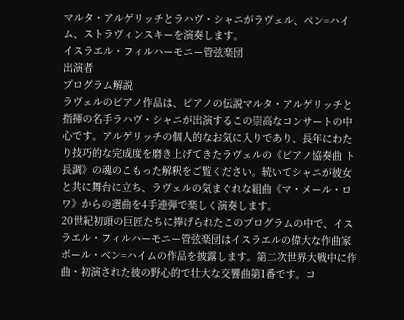マルタ・アルゲリッチとラハヴ・シャニがラヴェル、ベン=ハイム、ストラヴィンスキーを演奏します。
イスラエル・フィルハーモニー管弦楽団
出演者
プログラム解説
ラヴェルのピアノ作品は、ピアノの伝説マルタ・アルゲリッチと指揮の名手ラハヴ・シャニが出演するこの崇高なコンサートの中心です。アルゲリッチの個人的なお気に入りであり、長年にわたり技巧的な完成度を磨き上げてきたラヴェルの《ピアノ協奏曲 ト長調》の魂のこもった解釈をご覧ください。続いてシャニが彼女と共に舞台に立ち、ラヴェルの気まぐれな組曲《マ・メール・ロワ》からの選曲を4手連弾で楽しく演奏します。
20世紀初頭の巨匠たちに捧げられたこのプログラムの中で、イスラエル・フィルハーモニー管弦楽団はイスラエルの偉大な作曲家ポール・ベン=ハイムの作品を披露します。第二次世界大戦中に作曲・初演された彼の野心的で壮大な交響曲第1番です。コ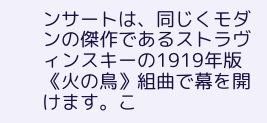ンサートは、同じくモダンの傑作であるストラヴィンスキーの1919年版《火の鳥》組曲で幕を開けます。こ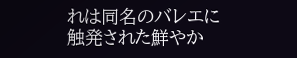れは同名のバレエに触発された鮮やか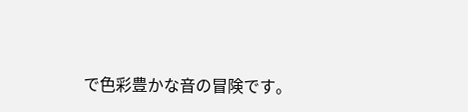で色彩豊かな音の冒険です。